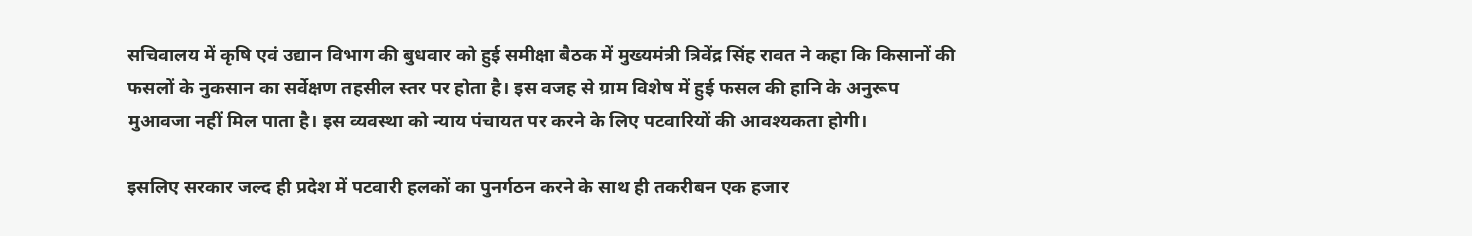सचिवालय में कृषि एवं उद्यान विभाग की बुधवार को हुई समीक्षा बैठक में मुख्यमंत्री त्रिवेंद्र सिंह रावत ने कहा कि किसानों की फसलों के नुकसान का सर्वेक्षण तहसील स्तर पर होता है। इस वजह से ग्राम विशेष में हुई फसल की हानि के अनुरूप मुआवजा नहीं मिल पाता है। इस व्यवस्था को न्याय पंचायत पर करने के लिए पटवारियों की आवश्यकता होगी।

इसलिए सरकार जल्द ही प्रदेश में पटवारी हलकों का पुनर्गठन करने के साथ ही तकरीबन एक हजार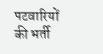पटवारियों की भर्ती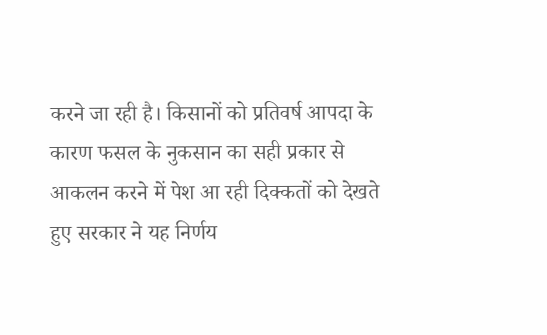करने जा रही है। किसानों को प्रतिवर्ष आपदा के कारण फसल के नुकसान का सही प्रकार से आकलन करने में पेश आ रही दिक्कतों को देखते हुए सरकार ने यह निर्णय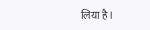लिया है।